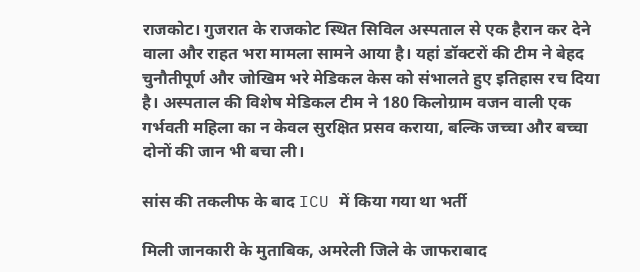राजकोट। गुजरात के राजकोट स्थित सिविल अस्पताल से एक हैरान कर देने वाला और राहत भरा मामला सामने आया है। यहां डॉक्टरों की टीम ने बेहद चुनौतीपूर्ण और जोखिम भरे मेडिकल केस को संभालते हुए इतिहास रच दिया है। अस्पताल की विशेष मेडिकल टीम ने 180 किलोग्राम वजन वाली एक गर्भवती महिला का न केवल सुरक्षित प्रसव कराया, बल्कि जच्चा और बच्चा दोनों की जान भी बचा ली।

सांस की तकलीफ के बाद ICU में किया गया था भर्ती

मिली जानकारी के मुताबिक, अमरेली जिले के जाफराबाद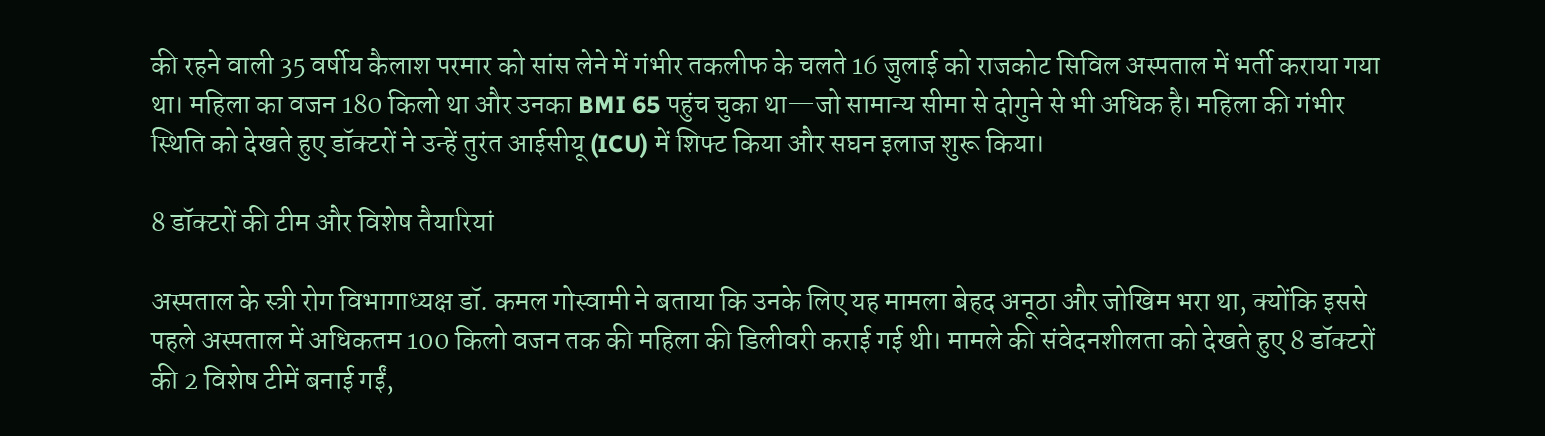की रहने वाली 35 वर्षीय कैलाश परमार को सांस लेने में गंभीर तकलीफ के चलते 16 जुलाई को राजकोट सिविल अस्पताल में भर्ती कराया गया था। महिला का वजन 180 किलो था और उनका BMI 65 पहुंच चुका था—जो सामान्य सीमा से दोगुने से भी अधिक है। महिला की गंभीर स्थिति को देखते हुए डॉक्टरों ने उन्हें तुरंत आईसीयू (ICU) में शिफ्ट किया और सघन इलाज शुरू किया।

8 डॉक्टरों की टीम और विशेष तैयारियां

अस्पताल के स्त्री रोग विभागाध्यक्ष डॉ. कमल गोस्वामी ने बताया कि उनके लिए यह मामला बेहद अनूठा और जोखिम भरा था, क्योंकि इससे पहले अस्पताल में अधिकतम 100 किलो वजन तक की महिला की डिलीवरी कराई गई थी। मामले की संवेदनशीलता को देखते हुए 8 डॉक्टरों की 2 विशेष टीमें बनाई गईं,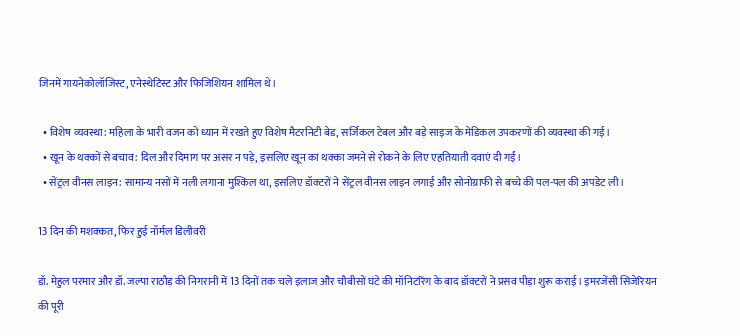जिनमें गायनेकोलॉजिस्ट, एनेस्थेटिस्ट और फिजिशियन शामिल थे।

  • विशेष व्यवस्था: महिला के भारी वजन को ध्यान में रखते हुए विशेष मैटरनिटी बेड, सर्जिकल टेबल और बड़े साइज के मेडिकल उपकरणों की व्यवस्था की गई।
  • खून के थक्कों से बचाव: दिल और दिमाग पर असर न पड़े, इसलिए खून का थक्का जमने से रोकने के लिए एहतियाती दवाएं दी गईं।
  • सेंट्रल वीनस लाइन: सामान्य नसों में नली लगाना मुश्किल था, इसलिए डॉक्टरों ने सेंट्रल वीनस लाइन लगाई और सोनोग्राफी से बच्चे की पल-पल की अपडेट ली।

13 दिन की मशक्कत, फिर हुई नॉर्मल डिलीवरी

डॉ. मेहुल परमार और डॉ. जल्पा राठौड़ की निगरानी में 13 दिनों तक चले इलाज और चौबीसों घंटे की मॉनिटरिंग के बाद डॉक्टरों ने प्रसव पीड़ा शुरू कराई। इमरजेंसी सिजेरियन की पूरी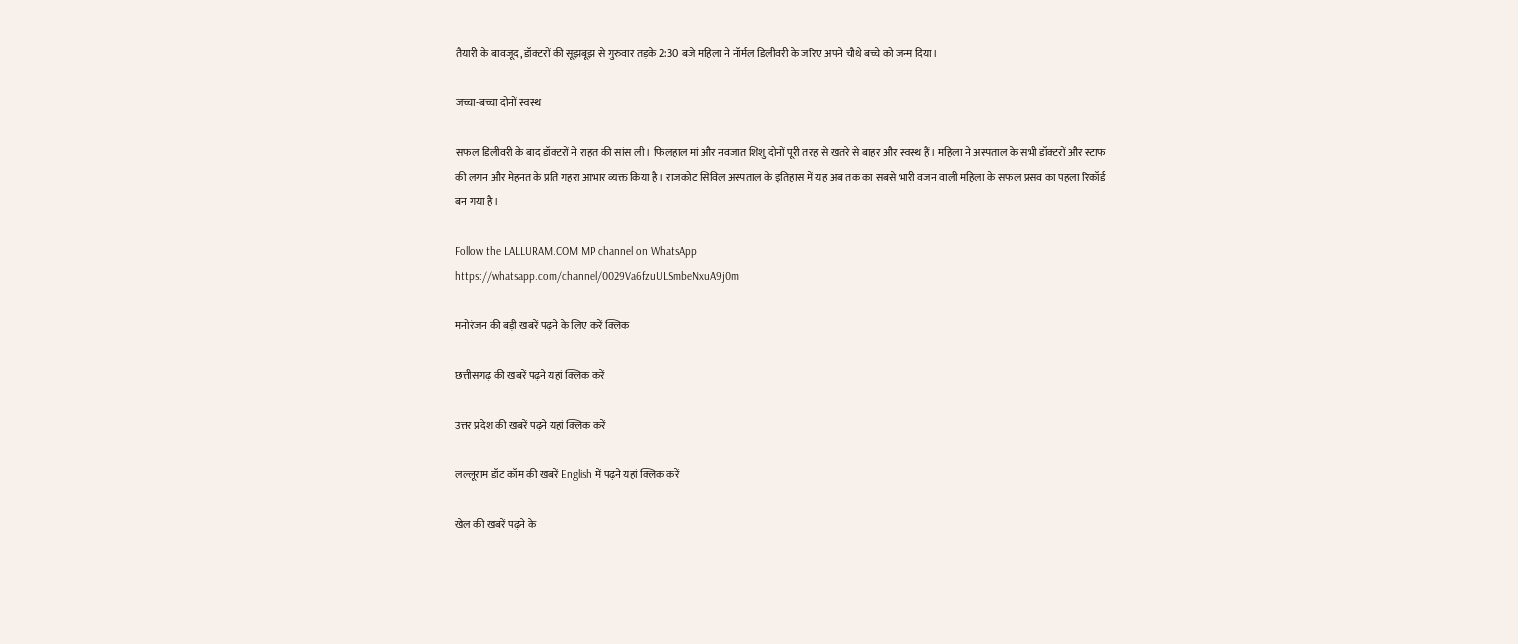तैयारी के बावजूद, डॉक्टरों की सूझबूझ से गुरुवार तड़के 2:30 बजे महिला ने नॉर्मल डिलीवरी के जरिए अपने चौथे बच्चे को जन्म दिया।

जच्चा-बच्चा दोनों स्वस्थ

सफल डिलीवरी के बाद डॉक्टरों ने राहत की सांस ली। फिलहाल मां और नवजात शिशु दोनों पूरी तरह से खतरे से बाहर और स्वस्थ हैं। महिला ने अस्पताल के सभी डॉक्टरों और स्टाफ की लगन और मेहनत के प्रति गहरा आभार व्यक्त किया है। राजकोट सिविल अस्पताल के इतिहास में यह अब तक का सबसे भारी वजन वाली महिला के सफल प्रसव का पहला रिकॉर्ड बन गया है।

Follow the LALLURAM.COM MP channel on WhatsApp
https://whatsapp.com/channel/0029Va6fzuULSmbeNxuA9j0m

मनोरंजन की बड़ी खबरें पढ़ने के लिए करें क्लिक

छत्तीसगढ़ की खबरें पढ़ने यहां क्लिक करें

उत्तर प्रदेश की खबरें पढ़ने यहां क्लिक करें

लल्लूराम डॉट कॉम की खबरें English में पढ़ने यहां क्लिक करें

खेल की खबरें पढ़ने के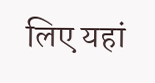लिए यहां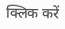क्लिक करें